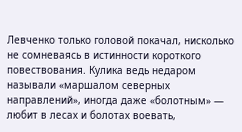Левченко только головой покачал, нисколько не сомневаясь в истинности короткого повествования. Кулика ведь недаром называли «маршалом северных направлений», иногда даже «болотным» — любит в лесах и болотах воевать,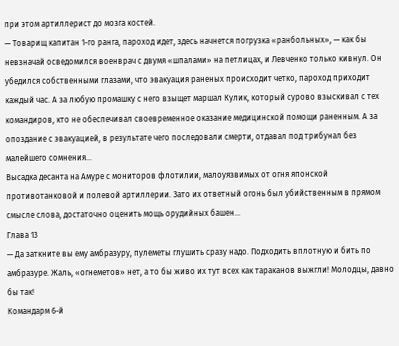при этом артиллерист до мозга костей.
— Товарищ капитан 1-го ранга, пароход идет, здесь начнется погрузка «ранбольных», — как бы невзначай осведомился военврач с двумя «шпалами» на петлицах, и Левченко только кивнул. Он убедился собственными глазами, что эвакуация раненых происходит четко, пароход приходит каждый час. А за любую промашку с него взыщет маршал Кулик, который сурово взыскивал с тех командиров, кто не обеспечивал своевременное оказание медицинской помощи раненным. А за опоздание с эвакуацией, в результате чего последовали смерти, отдавал под трибунал без малейшего сомнения…
Высадка десанта на Амуре с мониторов флотилии, малоуязвимых от огня японской противотанковой и полевой артиллерии. Зато их ответный огонь был убийственным в прямом смысле слова, достаточно оценить мощь орудийных башен…
Глава 13
— Да заткните вы ему амбразуру, пулеметы глушить сразу надо. Подходить вплотную и бить по амбразуре. Жаль, «огнеметов» нет, а то бы живо их тут всех как тараканов выжгли! Молодцы, давно бы так!
Командарм 6-й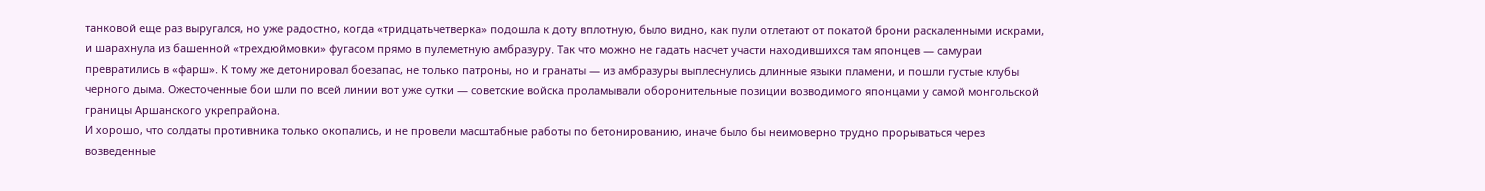танковой еще раз выругался, но уже радостно, когда «тридцатьчетверка» подошла к доту вплотную, было видно, как пули отлетают от покатой брони раскаленными искрами, и шарахнула из башенной «трехдюймовки» фугасом прямо в пулеметную амбразуру. Так что можно не гадать насчет участи находившихся там японцев — самураи превратились в «фарш». К тому же детонировал боезапас, не только патроны, но и гранаты — из амбразуры выплеснулись длинные языки пламени, и пошли густые клубы черного дыма. Ожесточенные бои шли по всей линии вот уже сутки — советские войска проламывали оборонительные позиции возводимого японцами у самой монгольской границы Аршанского укрепрайона.
И хорошо, что солдаты противника только окопались, и не провели масштабные работы по бетонированию, иначе было бы неимоверно трудно прорываться через возведенные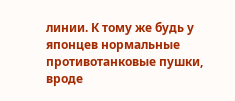линии. К тому же будь у японцев нормальные противотанковые пушки, вроде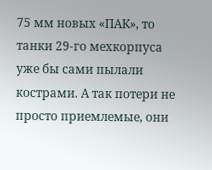75 мм новых «ПАК», то танки 29-го мехкорпуса уже бы сами пылали кострами. А так потери не просто приемлемые, они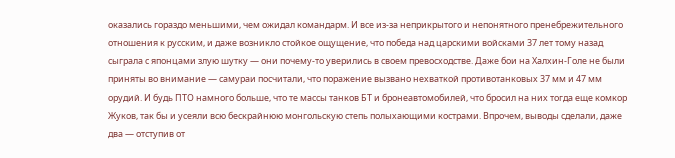оказались гораздо меньшими, чем ожидал командарм. И все из-за неприкрытого и непонятного пренебрежительного отношения к русским, и даже возникло стойкое ощущение, что победа над царскими войсками 37 лет тому назад сыграла с японцами злую шутку — они почему-то уверились в своем превосходстве. Даже бои на Халхин-Голе не были приняты во внимание — самураи посчитали, что поражение вызвано нехваткой противотанковых 37 мм и 47 мм орудий. И будь ПТО намного больше, что те массы танков БТ и бронеавтомобилей, что бросил на них тогда еще комкор Жуков, так бы и усеяли всю бескрайнюю монгольскую степь полыхающими кострами. Впрочем, выводы сделали, даже два — отступив от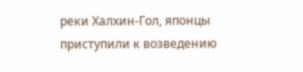реки Халхин-Гол, японцы приступили к возведению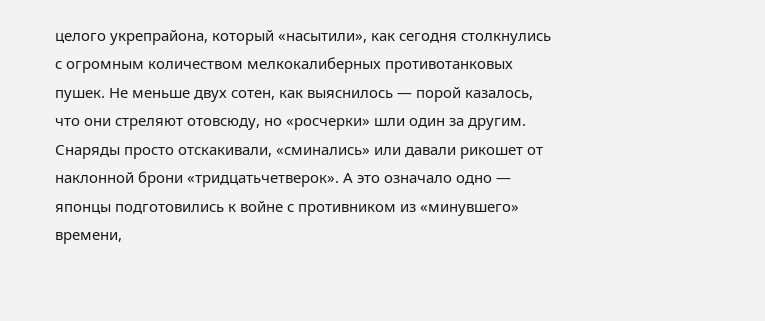целого укрепрайона, который «насытили», как сегодня столкнулись с огромным количеством мелкокалиберных противотанковых пушек. Не меньше двух сотен, как выяснилось — порой казалось, что они стреляют отовсюду, но «росчерки» шли один за другим. Снаряды просто отскакивали, «сминались» или давали рикошет от наклонной брони «тридцатьчетверок». А это означало одно — японцы подготовились к войне с противником из «минувшего» времени,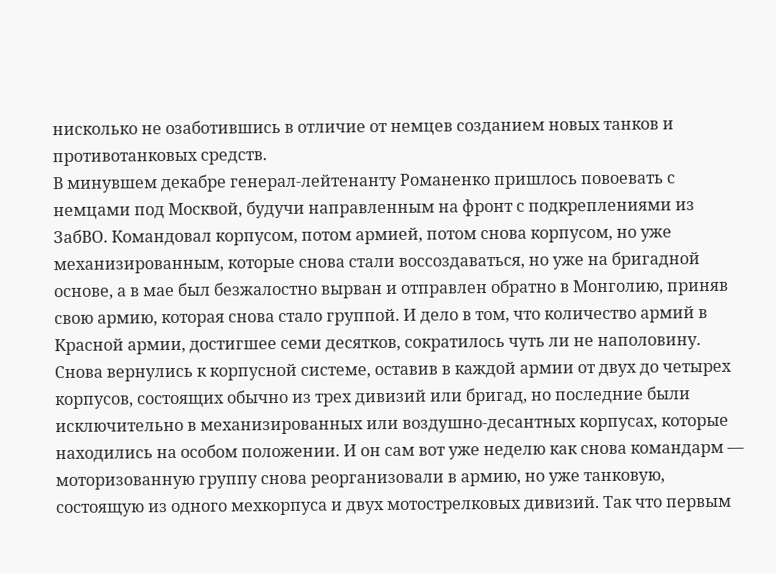нисколько не озаботившись в отличие от немцев созданием новых танков и противотанковых средств.
В минувшем декабре генерал-лейтенанту Романенко пришлось повоевать с немцами под Москвой, будучи направленным на фронт с подкреплениями из ЗабВО. Командовал корпусом, потом армией, потом снова корпусом, но уже механизированным, которые снова стали воссоздаваться, но уже на бригадной основе, а в мае был безжалостно вырван и отправлен обратно в Монголию, приняв свою армию, которая снова стало группой. И дело в том, что количество армий в Красной армии, достигшее семи десятков, сократилось чуть ли не наполовину. Снова вернулись к корпусной системе, оставив в каждой армии от двух до четырех корпусов, состоящих обычно из трех дивизий или бригад, но последние были исключительно в механизированных или воздушно-десантных корпусах, которые находились на особом положении. И он сам вот уже неделю как снова командарм — моторизованную группу снова реорганизовали в армию, но уже танковую, состоящую из одного мехкорпуса и двух мотострелковых дивизий. Так что первым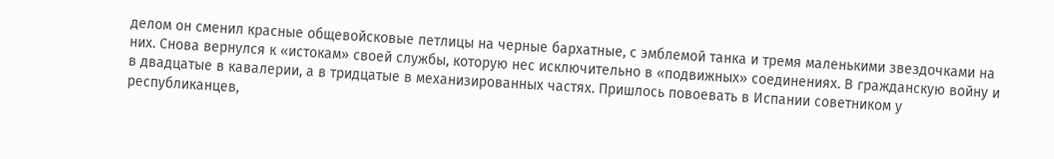делом он сменил красные общевойсковые петлицы на черные бархатные, с эмблемой танка и тремя маленькими звездочками на них. Снова вернулся к «истокам» своей службы, которую нес исключительно в «подвижных» соединениях. В гражданскую войну и в двадцатые в кавалерии, а в тридцатые в механизированных частях. Пришлось повоевать в Испании советником у республиканцев,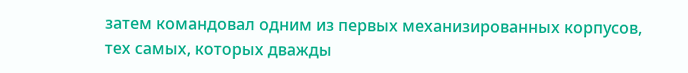затем командовал одним из первых механизированных корпусов, тех самых, которых дважды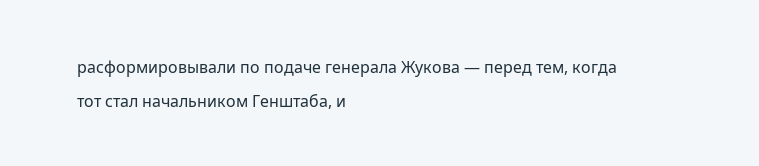расформировывали по подаче генерала Жукова — перед тем, когда тот стал начальником Генштаба, и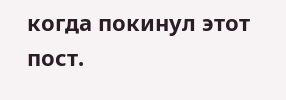когда покинул этот пост.